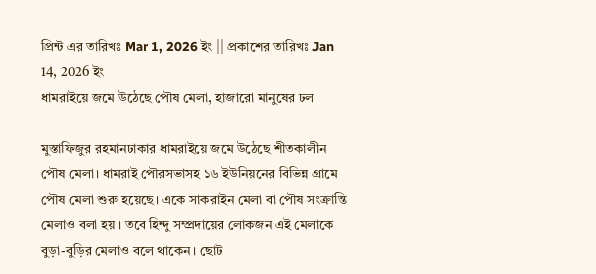প্রিন্ট এর তারিখঃ Mar 1, 2026 ইং || প্রকাশের তারিখঃ Jan 14, 2026 ইং
ধামরাইয়ে জমে উঠেছে পৌষ মেলা, হাজারো মানুষের ঢল

মুস্তাফিজুর রহমানঢাকার ধামরাইয়ে জমে উঠেছে শীতকালীন পৌষ মেলা। ধামরাই পৌরসভাসহ ১৬ ইউনিয়নের বিভিন্ন গ্রামে পৌষ মেলা শুরু হয়েছে। একে সাকরাইন মেলা বা পৌষ সংক্রান্তি মেলাও বলা হয়। তবে হিন্দু সম্প্রদায়ের লোকজন এই মেলাকে বুড়া-বুড়ির মেলাও বলে থাকেন। ছোট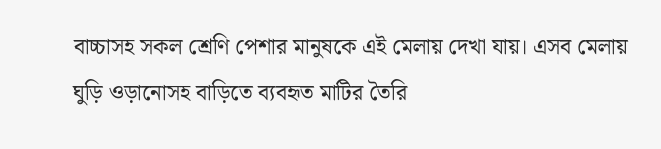বাচ্চাসহ সকল শ্রেণি পেশার মানুষকে এই মেলায় দেখা যায়। এসব মেলায় ঘুড়ি ওড়ানোসহ বাড়িতে ব্যবহৃত মাটির তৈরি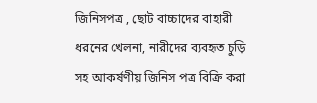জিনিসপত্র , ছোট বাচ্চাদের বাহারী ধরনের খেলনা, নারীদের ব্যবহৃত চুড়ি সহ আকর্ষণীয় জিনিস পত্র বিক্রি করা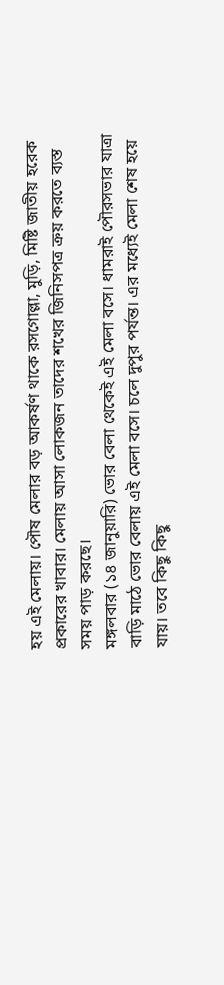হয় এই মেলায়। পৌষ মেলার বড় আকর্ষণ থাকে রসগোল্লা, মুড়ি, মিষ্টি জাতীয় হরেক প্রকারের খাবার। মেলায় আসা লোকজন তাদের শখের জিনিসপত্র ক্রয় করতে ব্যস্ত সময় পাড় করছে।
মঙ্গলবার (১৪ জানুয়ারি) ভোর বেলা থেকেই এই মেলা বসে। ধামরাই পৌরসভার যাত্রা বাড়ি মাঠে ভোর বেলায় এই মেলা বসে। চলে দুপুর পর্যন্ত। এর মধ্যেই মেলা শেষ হয়ে যায়। তবে কিছু কিছু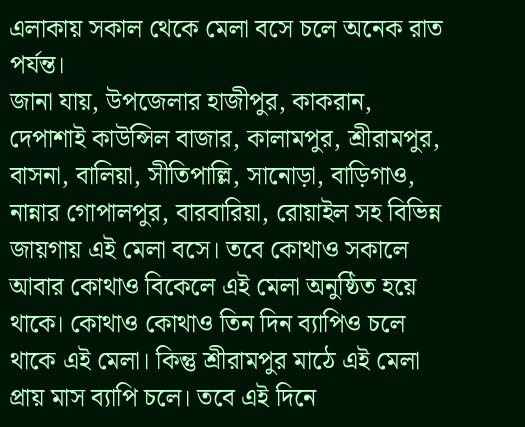এলাকায় সকাল থেকে মেলা বসে চলে অনেক রাত পর্যন্ত।
জানা যায়, উপজেলার হাজীপুর, কাকরান, দেপাশাই কাউন্সিল বাজার, কালামপুর, শ্রীরামপুর, বাসনা, বালিয়া, সীতিপাল্লি, সানোড়া, বাড়িগাও, নান্নার গোপালপুর, বারবারিয়া, রোয়াইল সহ বিভিন্ন জায়গায় এই মেলা বসে। তবে কোথাও সকালে আবার কোথাও বিকেলে এই মেলা অনুষ্ঠিত হয়ে থাকে। কোথাও কোথাও তিন দিন ব্যাপিও চলে থাকে এই মেলা। কিন্তু শ্রীরামপুর মাঠে এই মেলা প্রায় মাস ব্যাপি চলে। তবে এই দিনে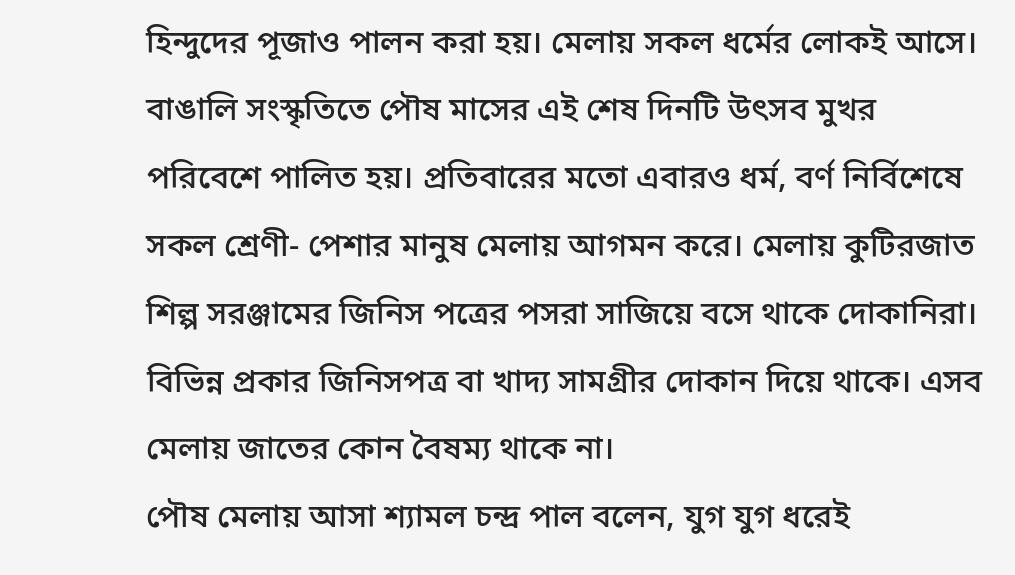হিন্দুদের পূজাও পালন করা হয়। মেলায় সকল ধর্মের লোকই আসে।
বাঙালি সংস্কৃতিতে পৌষ মাসের এই শেষ দিনটি উৎসব মুখর পরিবেশে পালিত হয়। প্রতিবারের মতো এবারও ধর্ম, বর্ণ নির্বিশেষে সকল শ্রেণী- পেশার মানুষ মেলায় আগমন করে। মেলায় কুটিরজাত শিল্প সরঞ্জামের জিনিস পত্রের পসরা সাজিয়ে বসে থাকে দোকানিরা। বিভিন্ন প্রকার জিনিসপত্র বা খাদ্য সামগ্রীর দোকান দিয়ে থাকে। এসব মেলায় জাতের কোন বৈষম্য থাকে না।
পৌষ মেলায় আসা শ্যামল চন্দ্র পাল বলেন, যুগ যুগ ধরেই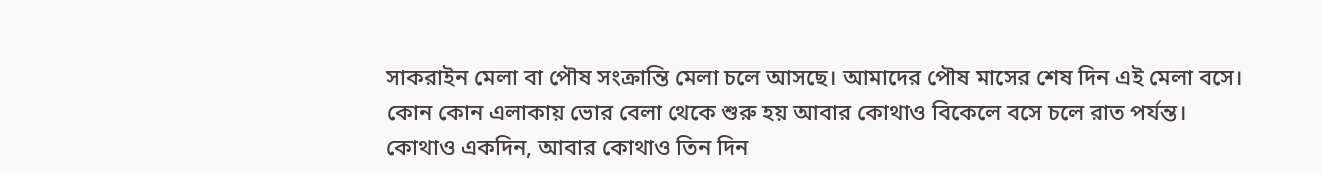সাকরাইন মেলা বা পৌষ সংক্রান্তি মেলা চলে আসছে। আমাদের পৌষ মাসের শেষ দিন এই মেলা বসে। কোন কোন এলাকায় ভোর বেলা থেকে শুরু হয় আবার কোথাও বিকেলে বসে চলে রাত পর্যন্ত। কোথাও একদিন, আবার কোথাও তিন দিন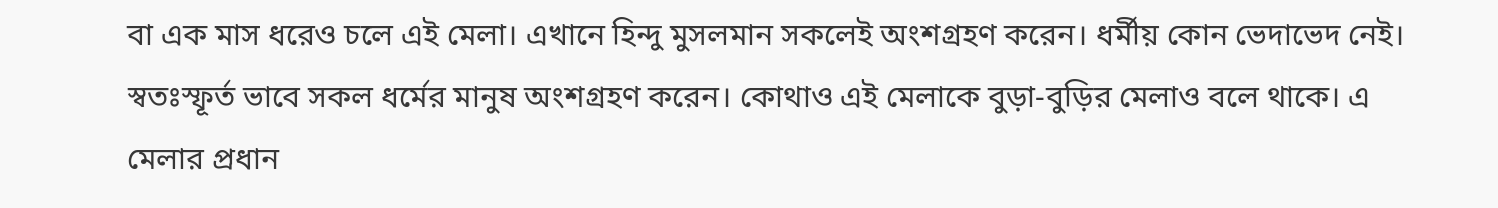বা এক মাস ধরেও চলে এই মেলা। এখানে হিন্দু মুসলমান সকলেই অংশগ্রহণ করেন। ধর্মীয় কোন ভেদাভেদ নেই। স্বতঃস্ফূর্ত ভাবে সকল ধর্মের মানুষ অংশগ্রহণ করেন। কোথাও এই মেলাকে বুড়া-বুড়ির মেলাও বলে থাকে। এ মেলার প্রধান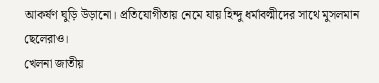আকর্ষণ ঘুড়ি উড়ানো। প্রতিযোগীতায় নেমে যায় হিন্দু ধর্মাবল্মীদের সাথে মুসলমান ছেলেরাও।
খেলনা জাতীয়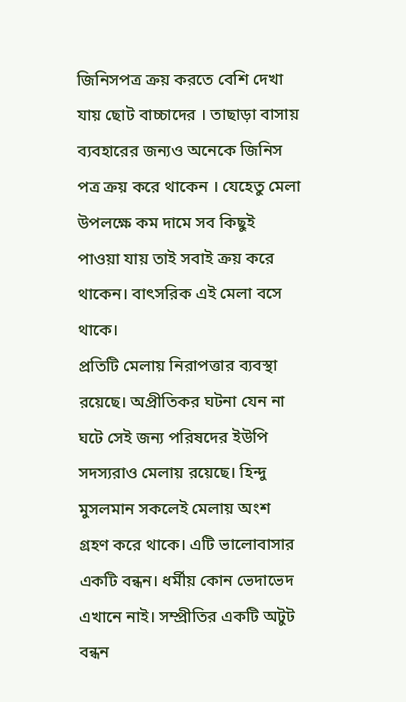জিনিসপত্র ক্রয় করতে বেশি দেখা যায় ছোট বাচ্চাদের । তাছাড়া বাসায় ব্যবহারের জন্যও অনেকে জিনিস পত্র ক্রয় করে থাকেন । যেহেতু মেলা উপলক্ষে কম দামে সব কিছুই পাওয়া যায় তাই সবাই ক্রয় করে থাকেন। বাৎসরিক এই মেলা বসে থাকে।
প্রতিটি মেলায় নিরাপত্তার ব্যবস্থা রয়েছে। অপ্রীতিকর ঘটনা যেন না ঘটে সেই জন্য পরিষদের ইউপি সদস্যরাও মেলায় রয়েছে। হিন্দু মুসলমান সকলেই মেলায় অংশ গ্রহণ করে থাকে। এটি ভালোবাসার একটি বন্ধন। ধর্মীয় কোন ভেদাভেদ এখানে নাই। সম্প্রীতির একটি অটুট বন্ধন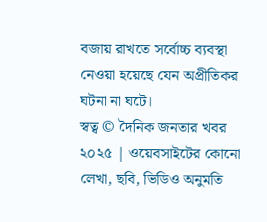বজায় রাখতে সর্বোচ্চ ব্যবস্থা নেওয়া হয়েছে যেন অপ্রীতিকর ঘটনা না ঘটে।
স্বত্ব © দৈনিক জনতার খবর ২০২৫ | ওয়েবসাইটের কোনো লেখা, ছবি, ভিডিও অনুমতি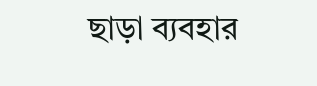ছাড়া ব্যবহার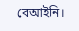বেআইনি।